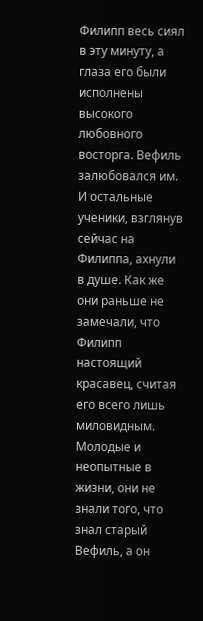Филипп весь сиял в эту минуту, а глаза его были исполнены высокого любовного восторга. Вефиль залюбовался им. И остальные ученики, взглянув сейчас на Филиппа, ахнули в душе. Как же они раньше не замечали, что Филипп настоящий красавец, считая его всего лишь миловидным. Молодые и неопытные в жизни, они не знали того, что знал старый Вефиль, а он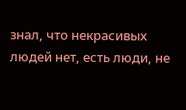знал, что некрасивых людей нет, есть люди, не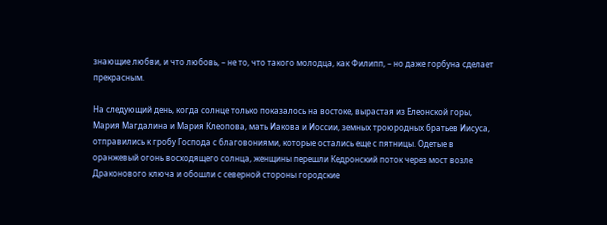знающие любви, и что любовь, – не то, что такого молодца, как Филипп, – но даже горбуна сделает прекрасным.

На следующий день, когда солнце только показалось на востоке, вырастая из Елеонской горы, Мария Магдалина и Мария Клеопова, мать Иакова и Иоссии, земных троюродных братьев Иисуса, отправились к гробу Господа с благовониями, которые остались еще с пятницы. Одетые в оранжевый огонь восходящего солнца, женщины перешли Кедронский поток через мост возле Драконового ключа и обошли с северной стороны городские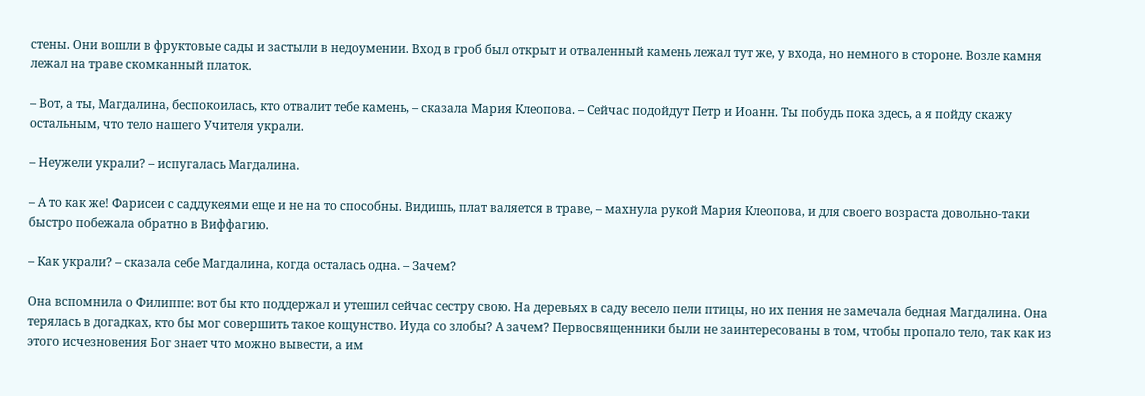стены. Они вошли в фруктовые сады и застыли в недоумении. Вход в гроб был открыт и отваленный камень лежал тут же, у входа, но немного в стороне. Возле камня лежал на траве скомканный платок.

– Вот, а ты, Магдалина, беспокоилась, кто отвалит тебе камень, – сказала Мария Клеопова. – Сейчас подойдут Петр и Иоанн. Ты побудь пока здесь, а я пойду скажу остальным, что тело нашего Учителя украли.

– Неужели украли? – испугалась Магдалина.

– А то как же! Фарисеи с саддукеями еще и не на то способны. Видишь, плат валяется в траве, – махнула рукой Мария Клеопова, и для своего возраста довольно-таки быстро побежала обратно в Виффагию.

– Как украли? – сказала себе Магдалина, когда осталась одна. – Зачем?

Она вспомнила о Филиппе: вот бы кто поддержал и утешил сейчас сестру свою. На деревьях в саду весело пели птицы, но их пения не замечала бедная Магдалина. Она терялась в догадках, кто бы мог совершить такое кощунство. Иуда со злобы? А зачем? Первосвященники были не заинтересованы в том, чтобы пропало тело, так как из этого исчезновения Бог знает что можно вывести, а им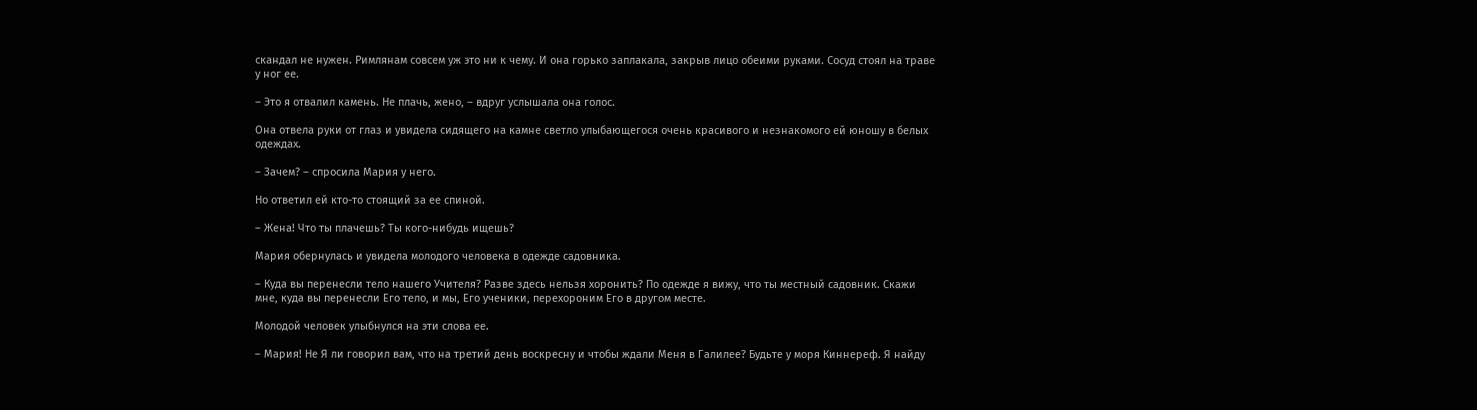скандал не нужен. Римлянам совсем уж это ни к чему. И она горько заплакала, закрыв лицо обеими руками. Сосуд стоял на траве у ног ее.

– Это я отвалил камень. Не плачь, жено, – вдруг услышала она голос.

Она отвела руки от глаз и увидела сидящего на камне светло улыбающегося очень красивого и незнакомого ей юношу в белых одеждах.

– Зачем? – спросила Мария у него.

Но ответил ей кто-то стоящий за ее спиной.

– Жена! Что ты плачешь? Ты кого-нибудь ищешь?

Мария обернулась и увидела молодого человека в одежде садовника.

– Куда вы перенесли тело нашего Учителя? Разве здесь нельзя хоронить? По одежде я вижу, что ты местный садовник. Скажи мне, куда вы перенесли Его тело, и мы, Его ученики, перехороним Его в другом месте.

Молодой человек улыбнулся на эти слова ее.

– Мария! Не Я ли говорил вам, что на третий день воскресну и чтобы ждали Меня в Галилее? Будьте у моря Киннереф. Я найду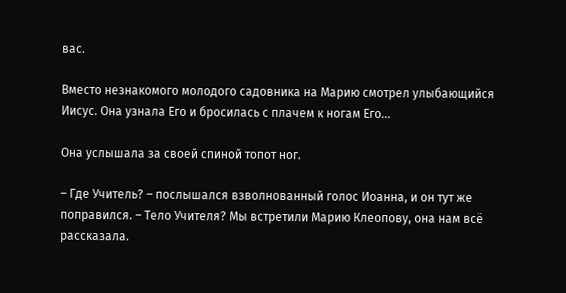вас.

Вместо незнакомого молодого садовника на Марию смотрел улыбающийся Иисус. Она узнала Его и бросилась с плачем к ногам Его…

Она услышала за своей спиной топот ног.

– Где Учитель? – послышался взволнованный голос Иоанна, и он тут же поправился. – Тело Учителя? Мы встретили Марию Клеопову, она нам всё рассказала.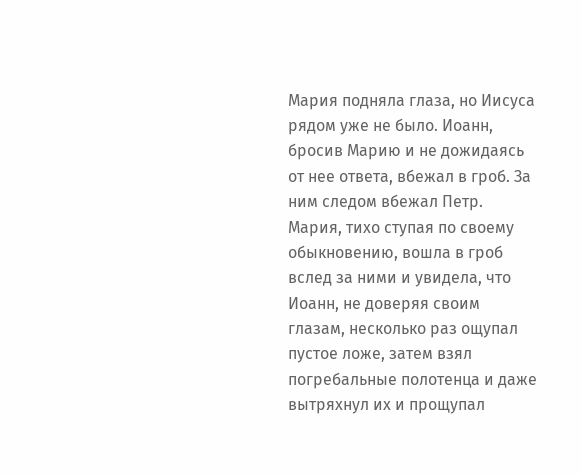Мария подняла глаза, но Иисуса рядом уже не было. Иоанн, бросив Марию и не дожидаясь от нее ответа, вбежал в гроб. За ним следом вбежал Петр. Мария, тихо ступая по своему обыкновению, вошла в гроб вслед за ними и увидела, что Иоанн, не доверяя своим глазам, несколько раз ощупал пустое ложе, затем взял погребальные полотенца и даже вытряхнул их и прощупал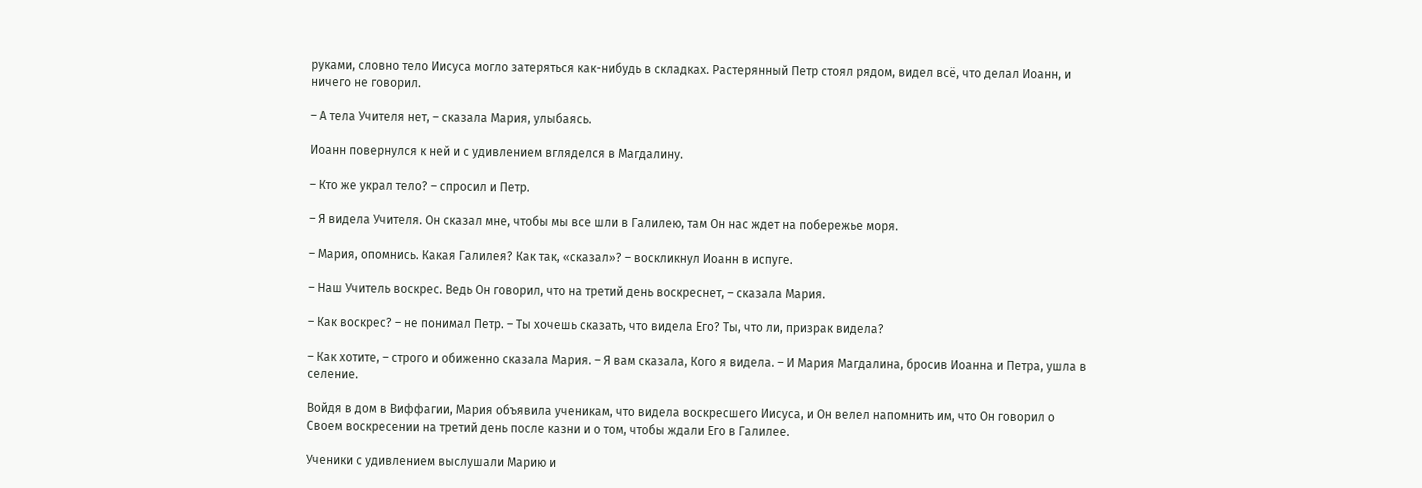руками, словно тело Иисуса могло затеряться как-нибудь в складках. Растерянный Петр стоял рядом, видел всё, что делал Иоанн, и ничего не говорил.

– А тела Учителя нет, – сказала Мария, улыбаясь.

Иоанн повернулся к ней и с удивлением вгляделся в Магдалину.

– Кто же украл тело? – спросил и Петр.

– Я видела Учителя. Он сказал мне, чтобы мы все шли в Галилею, там Он нас ждет на побережье моря.

– Мария, опомнись. Какая Галилея? Как так, «сказал»? – воскликнул Иоанн в испуге.

– Наш Учитель воскрес. Ведь Он говорил, что на третий день воскреснет, – сказала Мария.

– Как воскрес? – не понимал Петр. – Ты хочешь сказать, что видела Его? Ты, что ли, призрак видела?

– Как хотите, – строго и обиженно сказала Мария. – Я вам сказала, Кого я видела. – И Мария Магдалина, бросив Иоанна и Петра, ушла в селение.

Войдя в дом в Виффагии, Мария объявила ученикам, что видела воскресшего Иисуса, и Он велел напомнить им, что Он говорил о Своем воскресении на третий день после казни и о том, чтобы ждали Его в Галилее.

Ученики с удивлением выслушали Марию и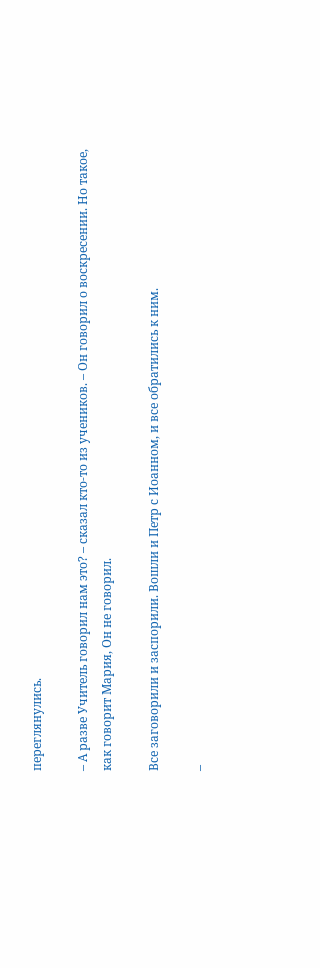переглянулись.

– А разве Учитель говорил нам это? – сказал кто-то из учеников. – Он говорил о воскресении. Но такое, как говорит Мария, Он не говорил.

Все заговорили и заспорили. Вошли и Петр с Иоанном, и все обратились к ним.

–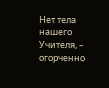Нет тела нашего Учителя, – огорченно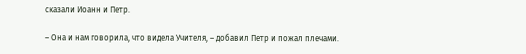сказали Иоанн и Петр.

– Она и нам говорила, что видела Учителя, – добавил Петр и пожал плечами.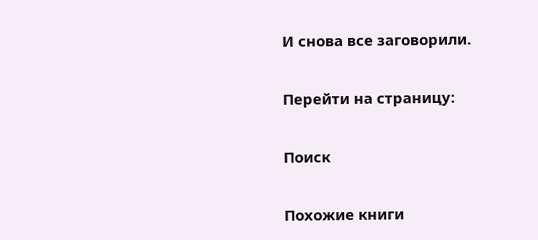И снова все заговорили.

Перейти на страницу:

Поиск

Похожие книги